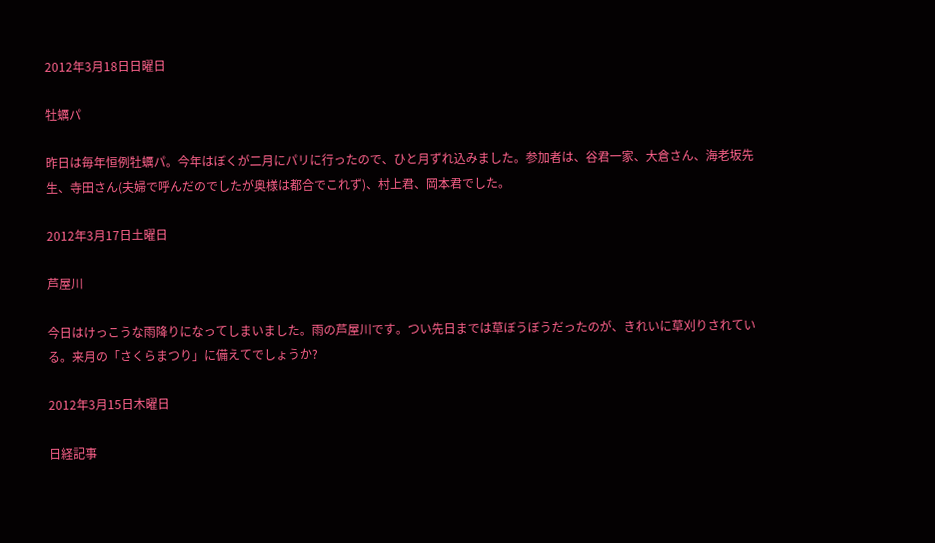2012年3月18日日曜日

牡蠣パ

昨日は毎年恒例牡蠣パ。今年はぼくが二月にパリに行ったので、ひと月ずれ込みました。参加者は、谷君一家、大倉さん、海老坂先生、寺田さん(夫婦で呼んだのでしたが奥様は都合でこれず)、村上君、岡本君でした。

2012年3月17日土曜日

芦屋川

今日はけっこうな雨降りになってしまいました。雨の芦屋川です。つい先日までは草ぼうぼうだったのが、きれいに草刈りされている。来月の「さくらまつり」に備えてでしょうか?

2012年3月15日木曜日

日経記事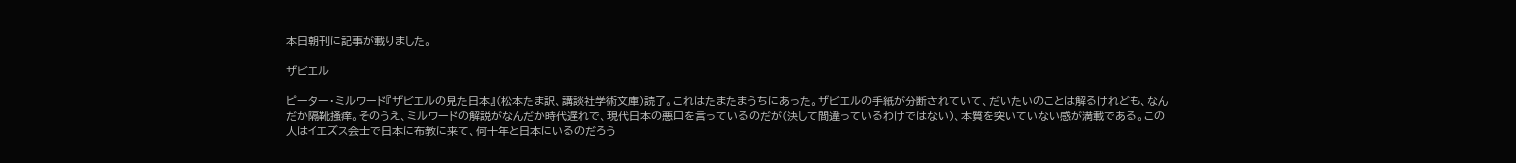本日朝刊に記事が載りました。

ザビエル

ピーター・ミルワード『ザビエルの見た日本』(松本たま訳、講談社学術文庫)読了。これはたまたまうちにあった。ザビエルの手紙が分断されていて、だいたいのことは解るけれども、なんだか隔靴掻痒。そのうえ、ミルワードの解説がなんだか時代遅れで、現代日本の悪口を言っているのだが(決して間違っているわけではない)、本質を突いていない感が満載である。この人はイエズス会士で日本に布教に来て、何十年と日本にいるのだろう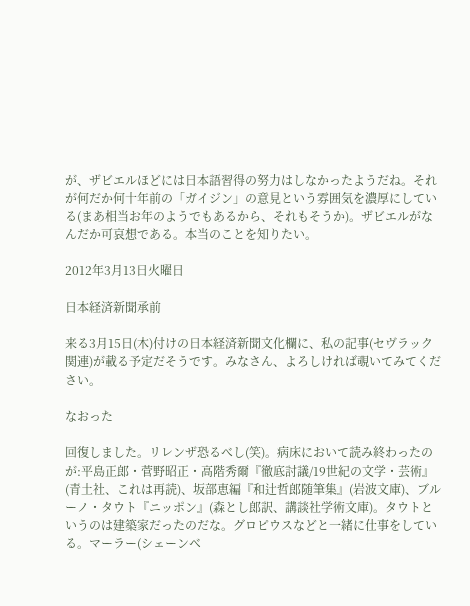が、ザビエルほどには日本語習得の努力はしなかったようだね。それが何だか何十年前の「ガイジン」の意見という雰囲気を濃厚にしている(まあ相当お年のようでもあるから、それもそうか)。ザビエルがなんだか可哀想である。本当のことを知りたい。

2012年3月13日火曜日

日本経済新聞承前

来る3月15日(木)付けの日本経済新聞文化欄に、私の記事(セヴラック関連)が載る予定だそうです。みなさん、よろしければ覗いてみてください。

なおった

回復しました。リレンザ恐るべし(笑)。病床において読み終わったのが:平島正郎・菅野昭正・高階秀爾『徹底討議/19世紀の文学・芸術』(青土社、これは再読)、坂部恵編『和辻哲郎随筆集』(岩波文庫)、ブルーノ・タウト『ニッポン』(森とし郎訳、講談社学術文庫)。タウトというのは建築家だったのだな。グロピウスなどと一緒に仕事をしている。マーラー(シェーンベ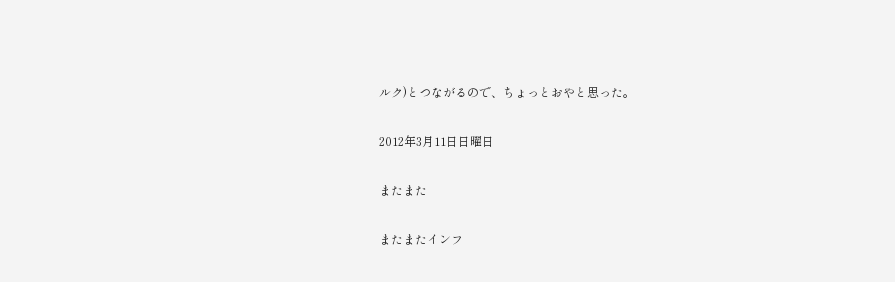ルク)とつながるので、ちょっとおやと思った。

2012年3月11日日曜日

またまた

またまたインフ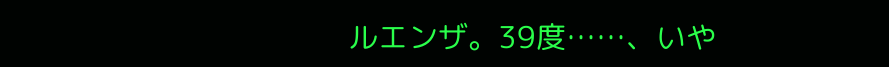ルエンザ。39度……、いや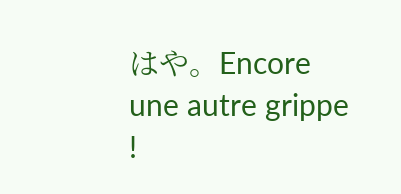はや。Encore une autre grippe !